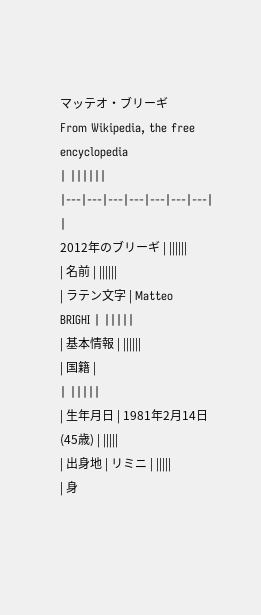マッテオ・ブリーギ
From Wikipedia, the free encyclopedia
| ||||||
|---|---|---|---|---|---|---|
|
2012年のブリーギ | ||||||
| 名前 | ||||||
| ラテン文字 | Matteo BRIGHI | |||||
| 基本情報 | ||||||
| 国籍 |
| |||||
| 生年月日 | 1981年2月14日(45歳) | |||||
| 出身地 | リミニ | |||||
| 身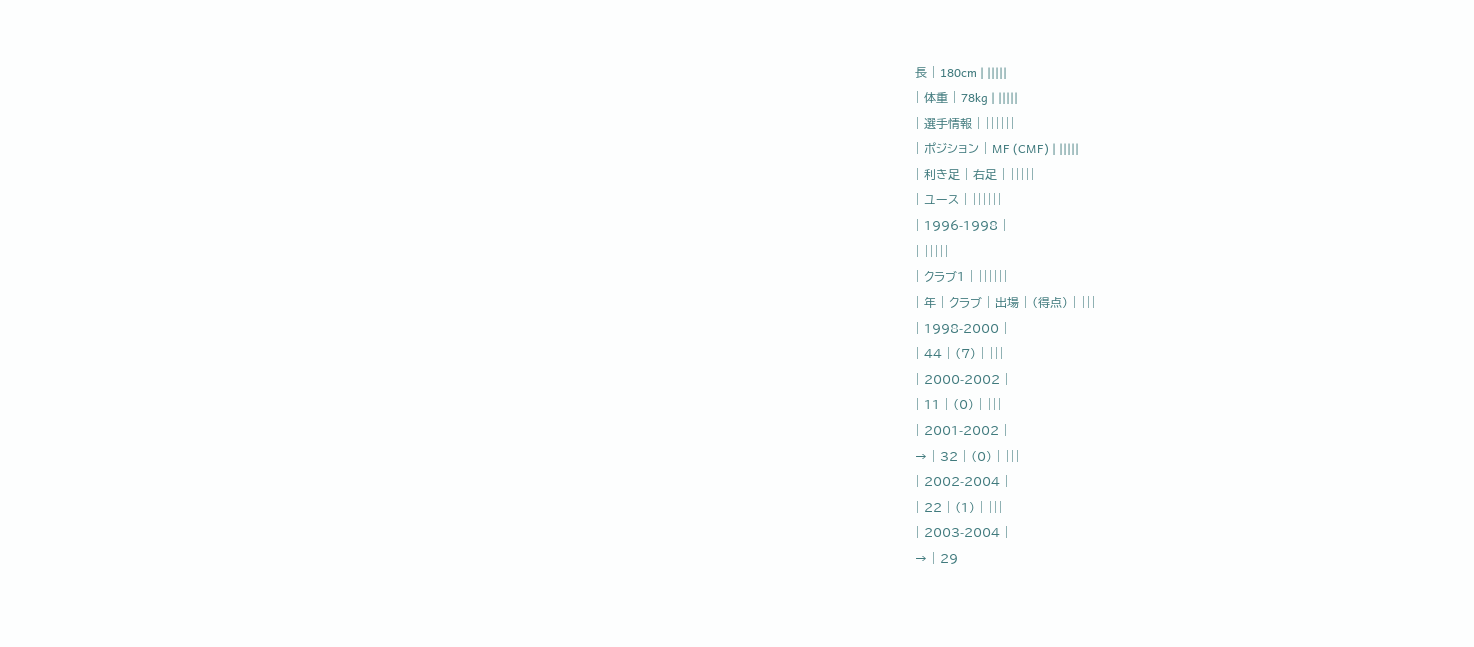長 | 180cm | |||||
| 体重 | 78kg | |||||
| 選手情報 | ||||||
| ポジション | MF (CMF) | |||||
| 利き足 | 右足 | |||||
| ユース | ||||||
| 1996-1998 |
| |||||
| クラブ1 | ||||||
| 年 | クラブ | 出場 | (得点) | |||
| 1998-2000 |
| 44 | (7) | |||
| 2000-2002 |
| 11 | (0) | |||
| 2001-2002 |
→ | 32 | (0) | |||
| 2002-2004 |
| 22 | (1) | |||
| 2003-2004 |
→ | 29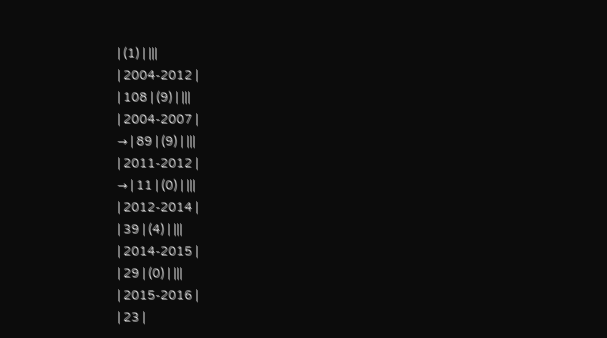| (1) | |||
| 2004-2012 |
| 108 | (9) | |||
| 2004-2007 |
→ | 89 | (9) | |||
| 2011-2012 |
→ | 11 | (0) | |||
| 2012-2014 |
| 39 | (4) | |||
| 2014-2015 |
| 29 | (0) | |||
| 2015-2016 |
| 23 |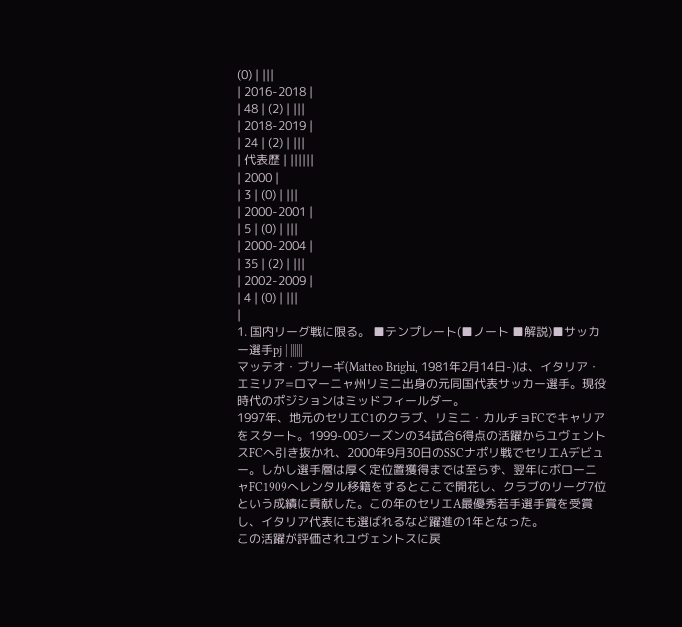(0) | |||
| 2016-2018 |
| 48 | (2) | |||
| 2018-2019 |
| 24 | (2) | |||
| 代表歴 | ||||||
| 2000 |
| 3 | (0) | |||
| 2000-2001 |
| 5 | (0) | |||
| 2000-2004 |
| 35 | (2) | |||
| 2002-2009 |
| 4 | (0) | |||
|
1. 国内リーグ戦に限る。 ■テンプレート(■ノート ■解説)■サッカー選手pj | ||||||
マッテオ・ブリーギ(Matteo Brighi, 1981年2月14日-)は、イタリア・エミリア=ロマーニャ州リミニ出身の元同国代表サッカー選手。現役時代のポジションはミッドフィールダー。
1997年、地元のセリエC1のクラブ、リミニ・カルチョFCでキャリアをスタート。1999-00シーズンの34試合6得点の活躍からユヴェントスFCへ引き抜かれ、2000年9月30日のSSCナポリ戦でセリエAデビュー。しかし選手層は厚く定位置獲得までは至らず、翌年にボローニャFC1909へレンタル移籍をするとここで開花し、クラブのリーグ7位という成績に貢献した。この年のセリエA最優秀若手選手賞を受賞し、イタリア代表にも選ばれるなど躍進の1年となった。
この活躍が評価されユヴェントスに戻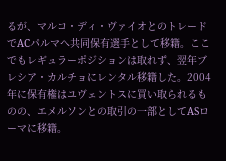るが、マルコ・ディ・ヴァイオとのトレードでACパルマへ共同保有選手として移籍。ここでもレギュラーポジションは取れず、翌年ブレシア・カルチョにレンタル移籍した。2004年に保有権はユヴェントスに買い取られるものの、エメルソンとの取引の一部としてASローマに移籍。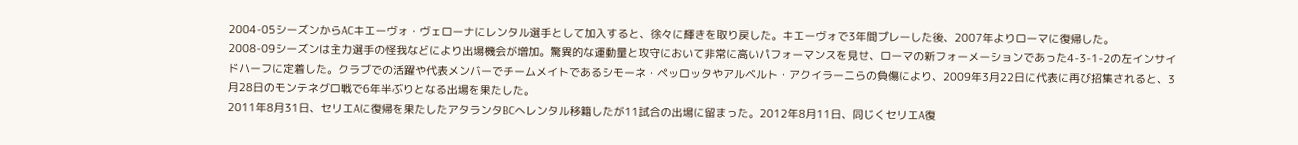2004-05シーズンからACキエーヴォ・ヴェローナにレンタル選手として加入すると、徐々に輝きを取り戻した。キエーヴォで3年間プレーした後、2007年よりローマに復帰した。
2008-09シーズンは主力選手の怪我などにより出場機会が増加。驚異的な運動量と攻守において非常に高いパフォーマンスを見せ、ローマの新フォーメーションであった4-3-1-2の左インサイドハーフに定着した。クラブでの活躍や代表メンバーでチームメイトであるシモーネ・ペッロッタやアルベルト・アクイラーニらの負傷により、2009年3月22日に代表に再び招集されると、3月28日のモンテネグロ戦で6年半ぶりとなる出場を果たした。
2011年8月31日、セリエAに復帰を果たしたアタランタBCへレンタル移籍したが11試合の出場に留まった。2012年8月11日、同じくセリエA復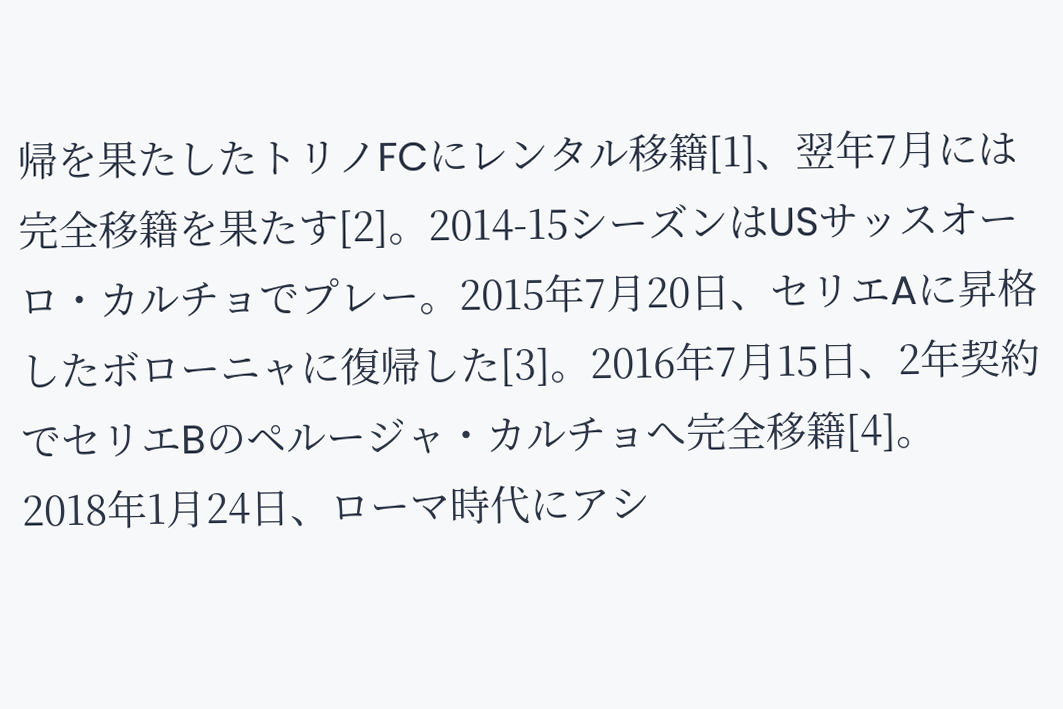帰を果たしたトリノFCにレンタル移籍[1]、翌年7月には完全移籍を果たす[2]。2014-15シーズンはUSサッスオーロ・カルチョでプレー。2015年7月20日、セリエAに昇格したボローニャに復帰した[3]。2016年7月15日、2年契約でセリエBのペルージャ・カルチョへ完全移籍[4]。
2018年1月24日、ローマ時代にアシ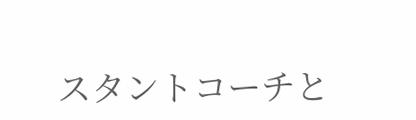スタントコーチと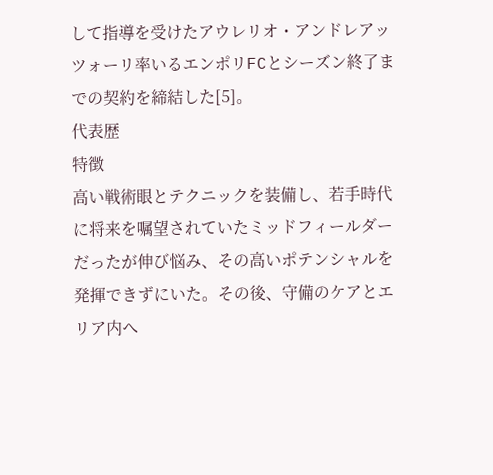して指導を受けたアウレリオ・アンドレアッツォーリ率いるエンポリFCとシーズン終了までの契約を締結した[5]。
代表歴
特徴
高い戦術眼とテクニックを装備し、若手時代に将来を嘱望されていたミッドフィールダーだったが伸び悩み、その高いポテンシャルを発揮できずにいた。その後、守備のケアとエリア内へ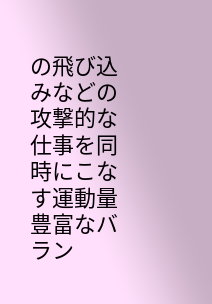の飛び込みなどの攻撃的な仕事を同時にこなす運動量豊富なバラン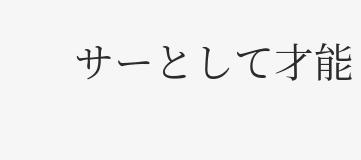サーとして才能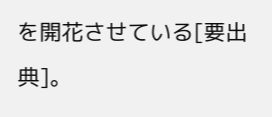を開花させている[要出典]。